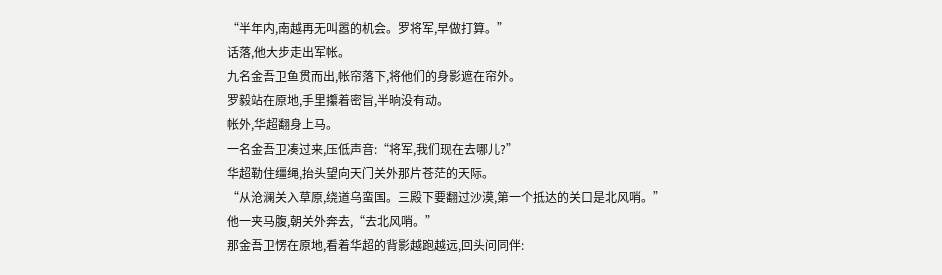“半年内,南越再无叫嚣的机会。罗将军,早做打算。”
话落,他大步走出军帐。
九名金吾卫鱼贯而出,帐帘落下,将他们的身影遮在帘外。
罗毅站在原地,手里攥着密旨,半晌没有动。
帐外,华超翻身上马。
一名金吾卫凑过来,压低声音:“将军,我们现在去哪儿?”
华超勒住缰绳,抬头望向天门关外那片苍茫的天际。
“从沧澜关入草原,绕道乌蛮国。三殿下要翻过沙漠,第一个抵达的关口是北风哨。”
他一夹马腹,朝关外奔去,“去北风哨。”
那金吾卫愣在原地,看着华超的背影越跑越远,回头问同伴: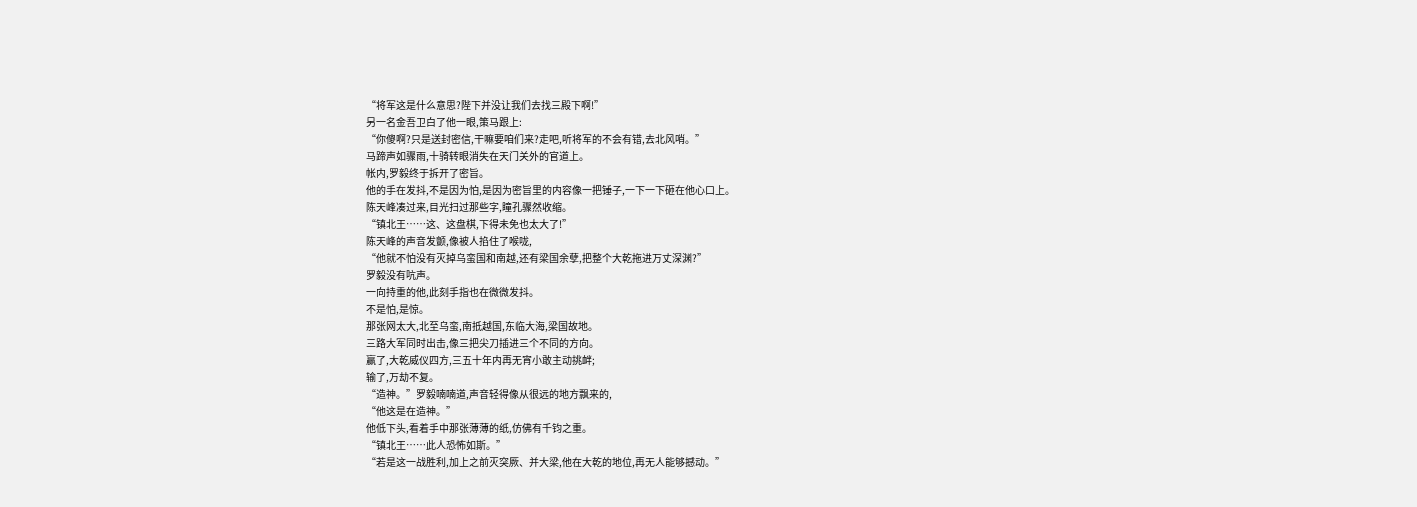“将军这是什么意思?陛下并没让我们去找三殿下啊!”
另一名金吾卫白了他一眼,策马跟上:
“你傻啊?只是送封密信,干嘛要咱们来?走吧,听将军的不会有错,去北风哨。”
马蹄声如骤雨,十骑转眼消失在天门关外的官道上。
帐内,罗毅终于拆开了密旨。
他的手在发抖,不是因为怕,是因为密旨里的内容像一把锤子,一下一下砸在他心口上。
陈天峰凑过来,目光扫过那些字,瞳孔骤然收缩。
“镇北王……这、这盘棋,下得未免也太大了!”
陈天峰的声音发颤,像被人掐住了喉咙,
“他就不怕没有灭掉乌蛮国和南越,还有梁国余孽,把整个大乾拖进万丈深渊?”
罗毅没有吭声。
一向持重的他,此刻手指也在微微发抖。
不是怕,是惊。
那张网太大,北至乌蛮,南抵越国,东临大海,梁国故地。
三路大军同时出击,像三把尖刀插进三个不同的方向。
赢了,大乾威仪四方,三五十年内再无宵小敢主动挑衅;
输了,万劫不复。
“造神。”罗毅喃喃道,声音轻得像从很远的地方飘来的,
“他这是在造神。”
他低下头,看着手中那张薄薄的纸,仿佛有千钧之重。
“镇北王……此人恐怖如斯。”
“若是这一战胜利,加上之前灭突厥、并大梁,他在大乾的地位,再无人能够撼动。”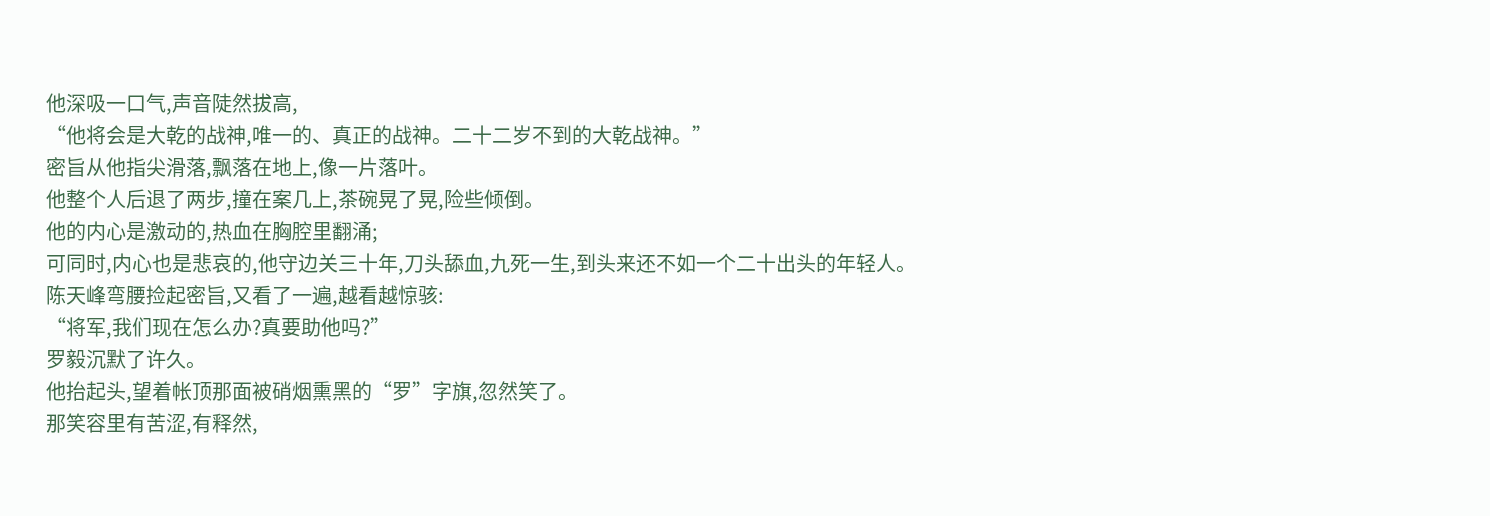他深吸一口气,声音陡然拔高,
“他将会是大乾的战神,唯一的、真正的战神。二十二岁不到的大乾战神。”
密旨从他指尖滑落,飘落在地上,像一片落叶。
他整个人后退了两步,撞在案几上,茶碗晃了晃,险些倾倒。
他的内心是激动的,热血在胸腔里翻涌;
可同时,内心也是悲哀的,他守边关三十年,刀头舔血,九死一生,到头来还不如一个二十出头的年轻人。
陈天峰弯腰捡起密旨,又看了一遍,越看越惊骇:
“将军,我们现在怎么办?真要助他吗?”
罗毅沉默了许久。
他抬起头,望着帐顶那面被硝烟熏黑的“罗”字旗,忽然笑了。
那笑容里有苦涩,有释然,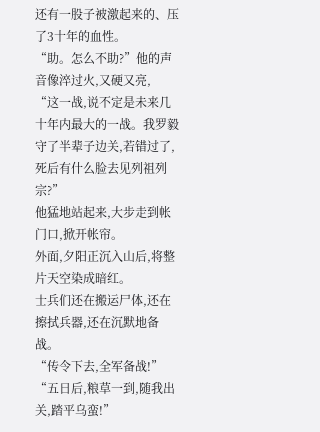还有一股子被激起来的、压了3十年的血性。
“助。怎么不助?”他的声音像淬过火,又硬又亮,
“这一战,说不定是未来几十年内最大的一战。我罗毅守了半辈子边关,若错过了,死后有什么脸去见列祖列宗?”
他猛地站起来,大步走到帐门口,掀开帐帘。
外面,夕阳正沉入山后,将整片天空染成暗红。
士兵们还在搬运尸体,还在擦拭兵器,还在沉默地备战。
“传令下去,全军备战!”
“五日后,粮草一到,随我出关,踏平乌蛮!”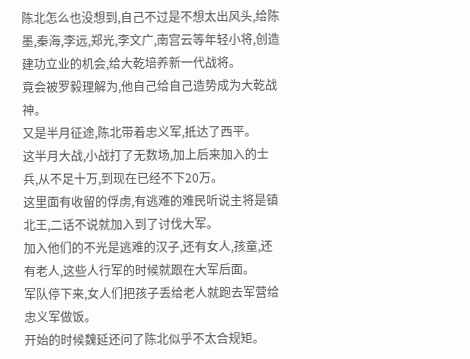陈北怎么也没想到,自己不过是不想太出风头,给陈墨,秦海,李远,郑光,李文广,南宫云等年轻小将,创造建功立业的机会,给大乾培养新一代战将。
竟会被罗毅理解为,他自己给自己造势成为大乾战神。
又是半月征途,陈北带着忠义军,抵达了西平。
这半月大战,小战打了无数场,加上后来加入的士兵,从不足十万,到现在已经不下20万。
这里面有收留的俘虏,有逃难的难民听说主将是镇北王,二话不说就加入到了讨伐大军。
加入他们的不光是逃难的汉子,还有女人,孩童,还有老人,这些人行军的时候就跟在大军后面。
军队停下来,女人们把孩子丢给老人就跑去军营给忠义军做饭。
开始的时候魏延还问了陈北似乎不太合规矩。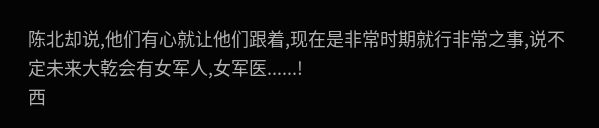陈北却说,他们有心就让他们跟着,现在是非常时期就行非常之事,说不定未来大乾会有女军人,女军医......!
西